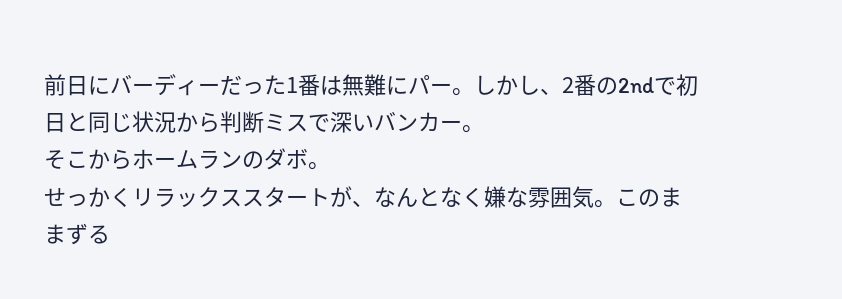前日にバーディーだった1番は無難にパー。しかし、2番の2ndで初日と同じ状況から判断ミスで深いバンカー。
そこからホームランのダボ。
せっかくリラックススタートが、なんとなく嫌な雰囲気。このままずる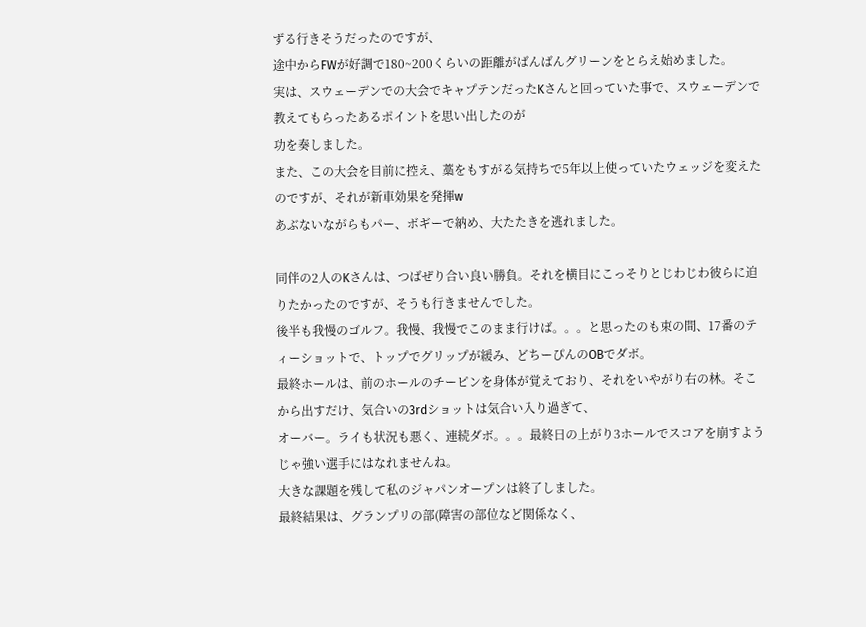ずる行きそうだったのですが、
途中からFWが好調で180~200くらいの距離がばんばんグリーンをとらえ始めました。
実は、スウェーデンでの大会でキャプテンだったKさんと回っていた事で、スウェーデンで教えてもらったあるポイントを思い出したのが
功を奏しました。
また、この大会を目前に控え、藁をもすがる気持ちで5年以上使っていたウェッジを変えたのですが、それが新車効果を発揮w
あぶないながらもパー、ボギーで納め、大たたきを逃れました。

同伴の2人のKさんは、つばぜり合い良い勝負。それを横目にこっそりとじわじわ彼らに迫りたかったのですが、そうも行きませんでした。
後半も我慢のゴルフ。我慢、我慢でこのまま行けば。。。と思ったのも束の間、17番のティーショットで、トップでグリップが緩み、どちーぴんのOBでダボ。
最終ホールは、前のホールのチーピンを身体が覚えており、それをいやがり右の林。そこから出すだけ、気合いの3rdショットは気合い入り過ぎて、
オーバー。ライも状況も悪く、連続ダボ。。。最終日の上がり3ホールでスコアを崩すようじゃ強い選手にはなれませんね。
大きな課題を残して私のジャパンオープンは終了しました。
最終結果は、グランプリの部(障害の部位など関係なく、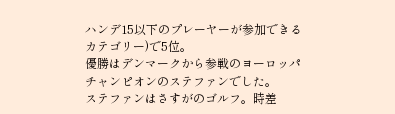ハンデ15以下のプレーヤーが参加できるカテゴリー)で5位。
優勝はデンマークから参戦のヨーロッパチャンピオンのステファンでした。
ステファンはさすがのゴルフ。時差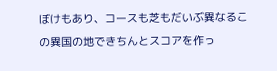ぼけもあり、コースも芝もだいぶ異なるこの異国の地できちんとスコアを作っ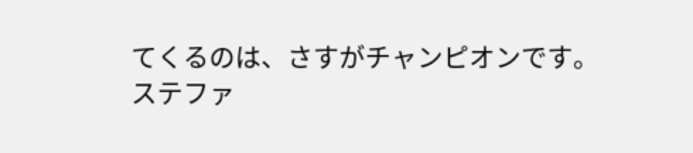てくるのは、さすがチャンピオンです。
ステファ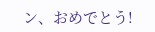ン、おめでとう!